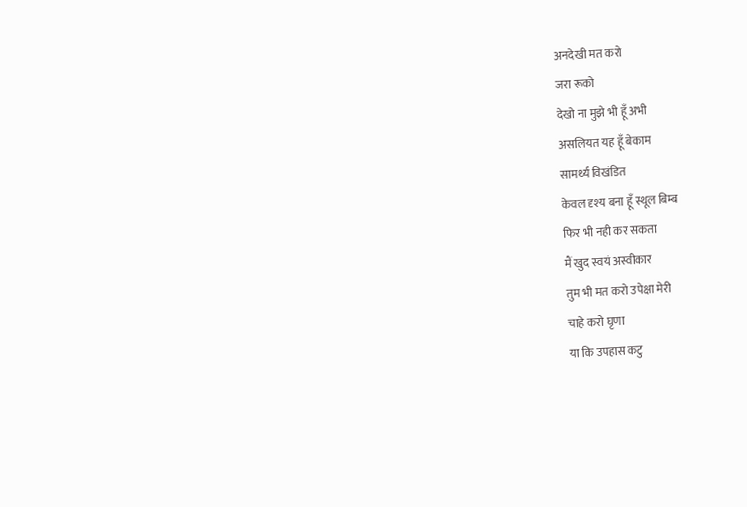अनदेखी मत करो
जरा रूको
देखो ना मुझे भी हूँ अभी
असलियत यह हूँ बेकाम
सामर्थ्य विखंडित
केवल दृश्य बना हूँ स्थूल बिम्ब
फिर भी नही कर सकता
मैं खुद स्वयं अस्वीकार
तुम भी मत करो उपेक्षा मेरी
चाहे करो घृणा
या कि उपहास कटु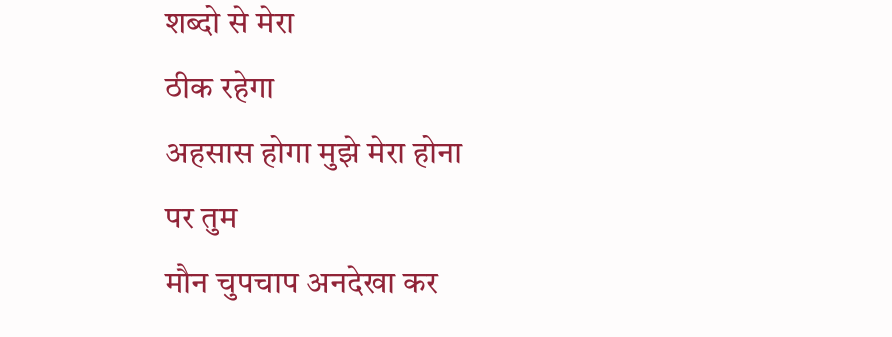शब्दो से मेरा
ठीक रहेगा
अहसास होगा मुझे मेरा होना
पर तुम
मौन चुपचाप अनदेखा कर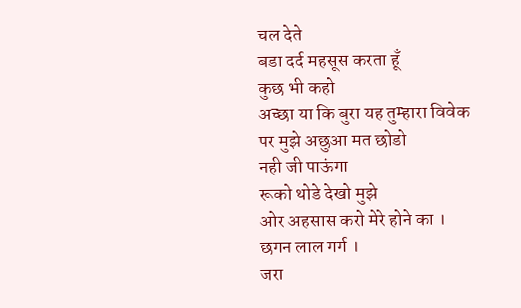चल देते
बडा दर्द महसूस करता हूँ
कुछ भी कहो
अच्छा या कि बुरा यह तुम्हारा विवेक
पर मुझे अछुआ मत छोडो
नही जी पाऊंगा
रूको थोडे देखो मुझे
ओर अहसास करो मेरे होने का ।
छगन लाल गर्ग ।
जरा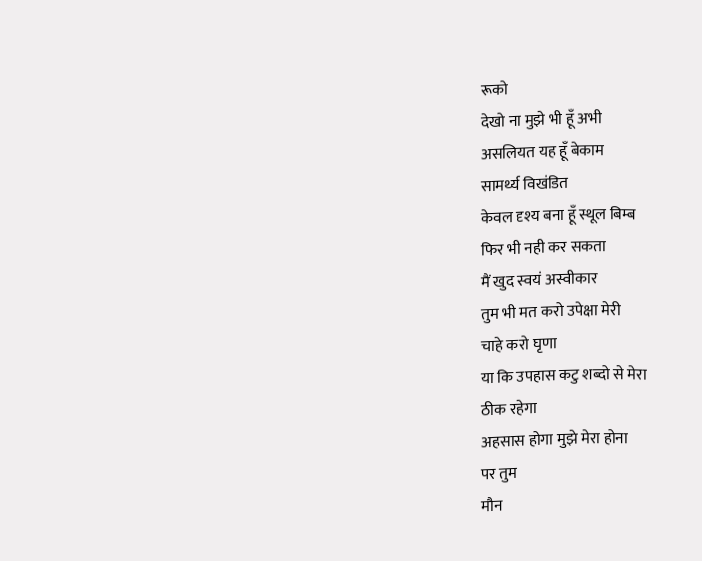रूको
देखो ना मुझे भी हूँ अभी
असलियत यह हूँ बेकाम
सामर्थ्य विखंडित
केवल दृश्य बना हूँ स्थूल बिम्ब
फिर भी नही कर सकता
मैं खुद स्वयं अस्वीकार
तुम भी मत करो उपेक्षा मेरी
चाहे करो घृणा
या कि उपहास कटु शब्दो से मेरा
ठीक रहेगा
अहसास होगा मुझे मेरा होना
पर तुम
मौन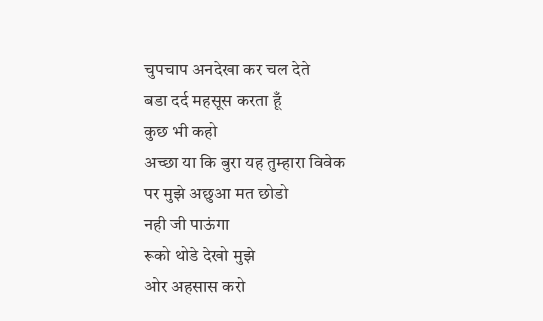चुपचाप अनदेखा कर चल देते
बडा दर्द महसूस करता हूँ
कुछ भी कहो
अच्छा या कि बुरा यह तुम्हारा विवेक
पर मुझे अछुआ मत छोडो
नही जी पाऊंगा
रूको थोडे देखो मुझे
ओर अहसास करो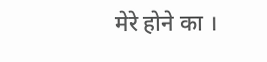मेरे होने का ।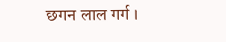छगन लाल गर्ग ।